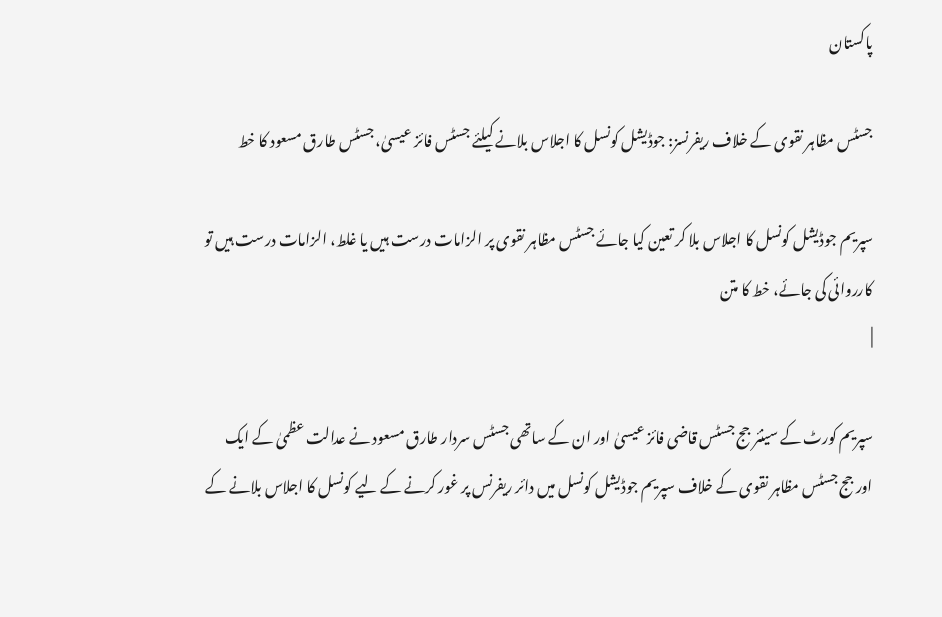پاکستان

جسٹس مظاہر نقوی کے خلاف ریفرنسز: جوڈیشل کونسل کا اجلاس بلانے کیلئے جسٹس فائز عیسیٰ، جسٹس طارق مسعود کا خط

سپریم جوڈیشل کونسل کا اجلاس بلا کر تعین کیا جائے جسٹس مظاہر نقوی پر الزامات درست ہیں یا غلط، الزامات درست ہیں تو کارروائی کی جائے، خط کا متن
|

سپریم کورٹ کے سینئر جج جسٹس قاضی فائز عیسیٰ اور ان کے ساتھی جسٹس سردار طارق مسعود نے عدالت عظمیٰ کے ایک اور جج جسٹس مظاہر نقوی کے خلاف سپریم جوڈیشل کونسل میں دائر ریفرنس پر غور کرنے کے لیے کونسل کا اجلاس بلانے کے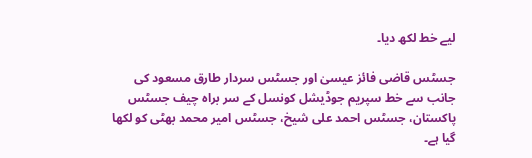لیے خط لکھ دیا۔

جسٹس قاضی فائز عیسیٰ اور جسٹس سردار طارق مسعود کی جانب سے خط سپریم جوڈیشل کونسل کے سر براہ چیف جسٹس پاکستان، جسٹس احمد علی شیخ، جسٹس امیر محمد بھٹی کو لکھا گیا ہے۔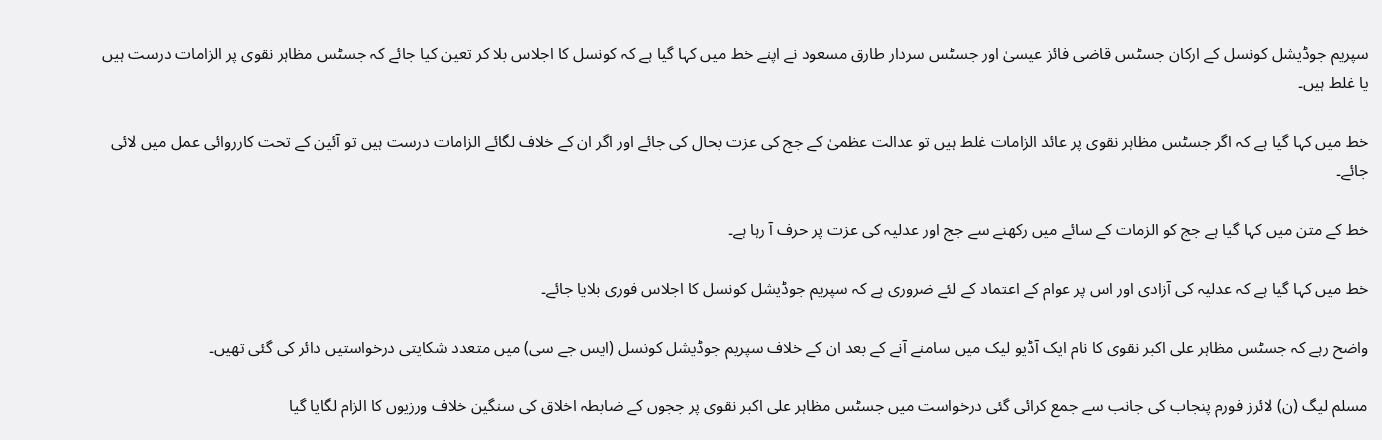سپریم جوڈیشل کونسل کے ارکان جسٹس قاضی فائز عیسیٰ اور جسٹس سردار طارق مسعود نے اپنے خط میں کہا گیا ہے کہ کونسل کا اجلاس بلا کر تعین کیا جائے کہ جسٹس مظاہر نقوی پر الزامات درست ہیں یا غلط ہیں۔

خط میں کہا گیا ہے کہ اگر جسٹس مظاہر نقوی پر عائد الزامات غلط ہیں تو عدالت عظمیٰ کے جج کی عزت بحال کی جائے اور اگر ان کے خلاف لگائے الزامات درست ہیں تو آئین کے تحت کارروائی عمل میں لائی جائے۔

خط کے متن میں کہا گیا ہے جج کو الزمات کے سائے میں رکھنے سے جج اور عدلیہ کی عزت پر حرف آ رہا ہے۔

خط میں کہا گیا ہے کہ عدلیہ کی آزادی اور اس پر عوام کے اعتماد کے لئے ضروری ہے کہ سپریم جوڈیشل کونسل کا اجلاس فوری بلایا جائے۔

واضح رہے کہ جسٹس مظاہر علی اکبر نقوی کا نام ایک آڈیو لیک میں سامنے آنے کے بعد ان کے خلاف سپریم جوڈیشل کونسل (ایس جے سی) میں متعدد شکایتی درخواستیں دائر کی گئی تھیں۔

مسلم لیگ (ن) لائرز فورم پنجاب کی جانب سے جمع کرائی گئی درخواست میں جسٹس مظاہر علی اکبر نقوی پر ججوں کے ضابطہ اخلاق کی سنگین خلاف ورزیوں کا الزام لگایا گیا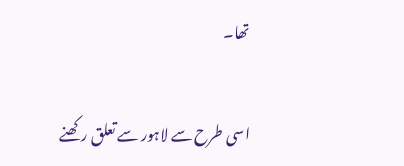تھا۔

اسی طرح سے لاہور سے تعلق رکھنے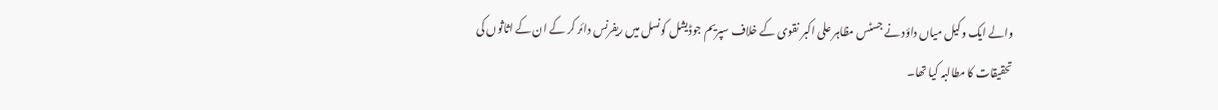والے ایک وکیل میاں داؤد نے جسٹس مظاہر علی اکبر نقوی کے خلاف سپریم جوڈیشل کونسل میں ریفرنس دائر کر کے ان کے اثاثوں کی تحقیقات کا مطالبہ کیا تھا۔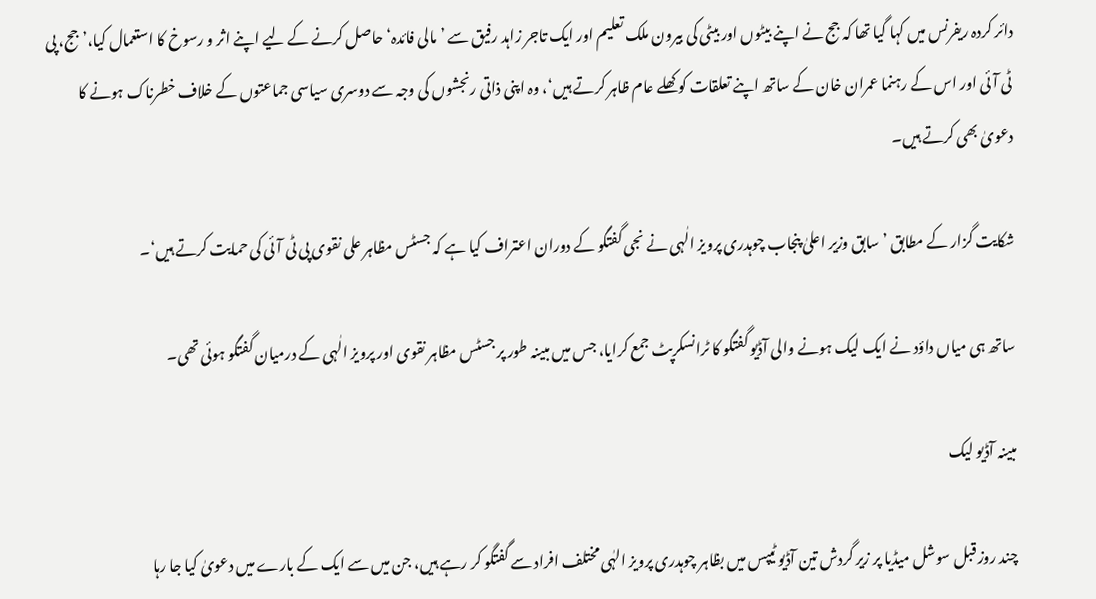دائر کردہ ریفرنس میں کہا گیا تھا کہ جج نے اپنے بیٹوں اور بیٹی کی بیرون ملک تعلیم اور ایک تاجر زاہد رفیق سے ’مالی فائدہ‘ حاصل کرنے کے لیے اپنے اثر و رسوخ کا استعمال کیا،’جج، پی ٹی آئی اور اس کے رہنما عمران خان کے ساتھ اپنے تعلقات کو کھلے عام ظاہر کرتے ہیں‘، وہ اپنی ذاتی رنجشوں کی وجہ سے دوسری سیاسی جماعتوں کے خلاف خطرناک ہونے کا دعویٰ بھی کرتے ہیں۔

شکایت گزار کے مطابق ’سابق وزیر اعلیٰ پنجاب چوہدری پرویز الٰہی نے نجی گفتگو کے دوران اعتراف کیا ہے کہ جسٹس مظاہر علی نقوی پی ٹی آئی کی حمایت کرتے ہیں‘۔

ساتھ ہی میاں داؤد نے ایک لیک ہونے والی آڈیو گفتگو کا ٹرانسکرپٹ جمع کرایا، جس میں مبینہ طور پر جسٹس مظاہر نقوی اور پرویز الٰہی کے درمیان گفتگو ہوئی تھی۔

مبینہ آڈیو لیک

چند روز قبل سوشل میڈیا پر زیر گردش تین آڈیو ٹیپس میں بظاہر چوہدری پرویز الہٰی مختلف افراد سے گفتگو کر رہے ہیں، جن میں سے ایک کے بارے میں دعویٰ کیا جا رہا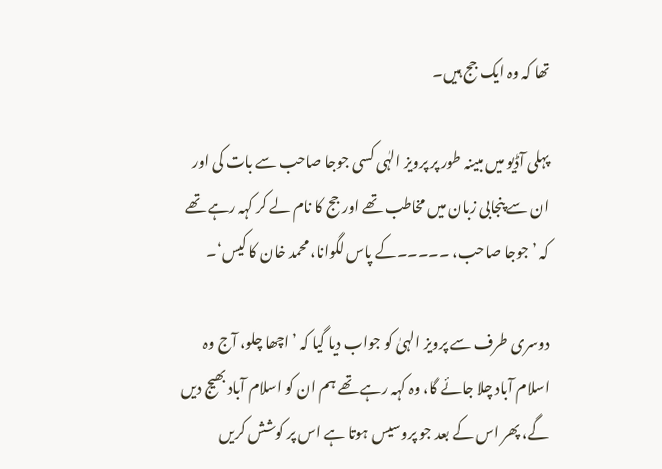تھا کہ وہ ایک جج ہیں۔

پہلی آڈیو میں مبینہ طور پر پرویز الہٰی کسی جوجا صاحب سے بات کی اور ان سے پنجابی زبان میں مخاطب تھے اور جج کا نام لے کر کہہ رہے تھے کہ ’جوجا صاحب، ۔۔۔۔۔کے پاس لگوانا، محمد خان کا کیس‘۔

دوسری طرف سے پرویز الہیٰ کو جواب دیا گیا کہ ’اچھا چلو، آج وہ اسلام آباد چلا جائے گا، وہ کہہ رہے تھے ہم ان کو اسلام آباد بھیج دیں گے، پھر اس کے بعد جو پروسیس ہوتا ہے اس پر کوشش کریں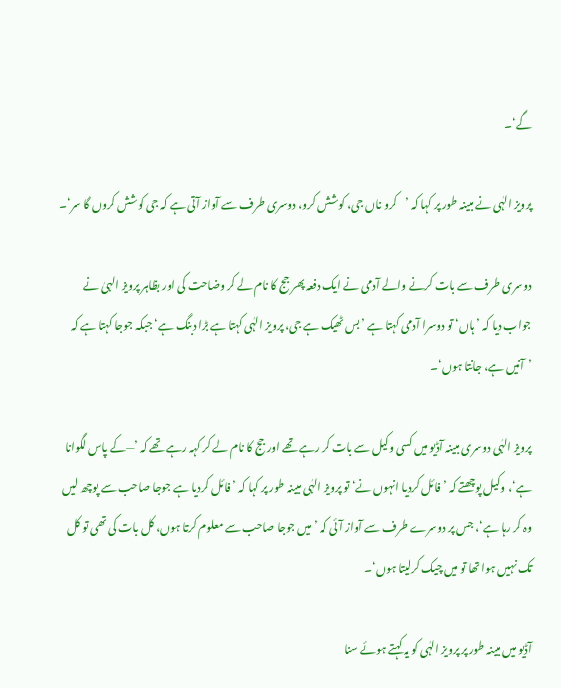گے‘۔

پرویز الہٰی نے مبینہ طور پر کہا کہ ’کرو ناں جی، کوشش کرو، دوسری طرف سے آواز آتی ہے کہ جی کوشش کروں گا سر‘۔

دوسری طرف سے بات کرنے والے آدمی نے ایک دفعہ پھر جج کا نام لے کر وضاحت کی اور بظاہر پرویز الہیٰ نے جواب دیا کہ ’ہاں‘ تو دوسرا آدمی کہتا ہے ’بس ٹھیک ہے جی، پرویز الہٰی کہتا ہے بڑا دبنگ ہے‘ جبکہ جوجا کہتا ہے کہ ’آنیں ہے، جانتا ہوں‘۔

پرویز الہٰی دوسری مبینہ آڈیو میں کسی وکیل سے بات کر رہے تھے اور جج کا نام لے کر کہہ رہے تھے کہ ’—کے پاس لگوانا ہے‘، وکیل پوچھتے کہ ’فائل کردیا انہوں نے‘ تو پرویز الہٰی مبینہ طور پر کہا کہ ’فائل کردیا ہے جوجا صاحب سے پوچھ لیں وہ کر رہا ہے‘، جس پر دوسرے طرف سے آواز آئی کہ ’میں جوجا صاحب سے معلوم کرتا ہوں، کل بات کی تھی تو کل تک نہیں ہوا تھا تو میں چیک کرلیتا ہوں‘۔

آڈیو میں مبینہ طور پر پرویز الہٰی کو یہ کہتے ہوئے سنا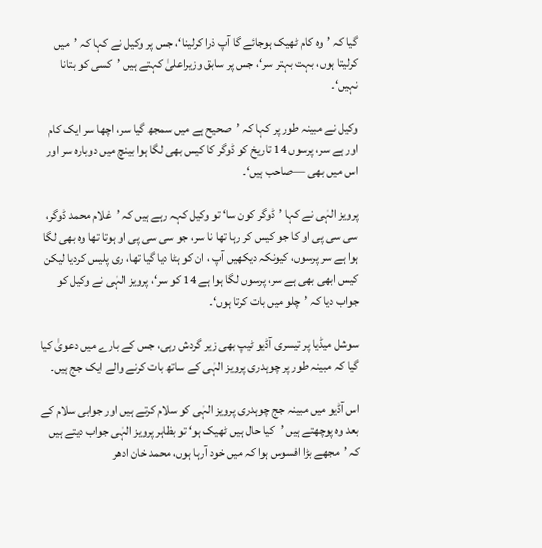گیا کہ ’وہ کام ٹھیک ہوجائے گا آپ ذرا کرلینا‘، جس پر وکیل نے کہا کہ ’میں کرلیتا ہوں، بہت بہتر سر‘، جس پر سابق وزیراعلیٰ کہتے ہیں ’کسی کو بتانا نہیں‘۔

وکیل نے مبینہ طور پر کہا کہ ’صحیح ہے میں سمجھ گیا سر، اچھا سر ایک کام اور ہے سر، پرسوں 14 تاریخ کو ڈوگر کا کیس بھی لگا ہوا بینچ میں دوبارہ سر اور اس میں بھی —صاحب ہیں‘۔

پرویز الہٰی نے کہا ’ڈوگر کون سا‘ تو وکیل کہہ رہے ہیں کہ ’غلام محمد ڈوگر، سی سی پی او کا جو کیس کر رہا تھا نا سر، جو سی سی پی او ہوتا تھا وہ بھی لگا ہوا ہے سر پرسوں، کیونکہ دیکھیں آپ ، ان کو ہٹا دیا گیا تھا، ری پلیس کردیا لیکن کیس ابھی بھی ہے سر، پرسوں لگا ہوا ہے 14 کو سر‘، پرویز الہٰی نے وکیل کو جواب دیا کہ ’چلو میں بات کرتا ہوں‘۔

سوشل میڈیا پر تیسری آڈیو ٹیپ بھی زیر گردش رہی، جس کے بارے میں دعویٰ کیا گیا کہ مبینہ طور پر چوہدری پرویز الہٰی کے ساتھ بات کرنے والے ایک جج ہیں۔

اس آڈیو میں مبینہ جج چوہدری پرویز الہٰی کو سلام کرتے ہیں اور جوابی سلام کے بعد وہ پوچھتے ہیں ’کیا حال ہیں ٹھیک ہو‘ تو بظاہر پرویز الہٰی جواب دیتے ہیں کہ ’مجھے بڑا افسوس ہوا کہ میں خود آرہا ہوں، محمد خان ادھر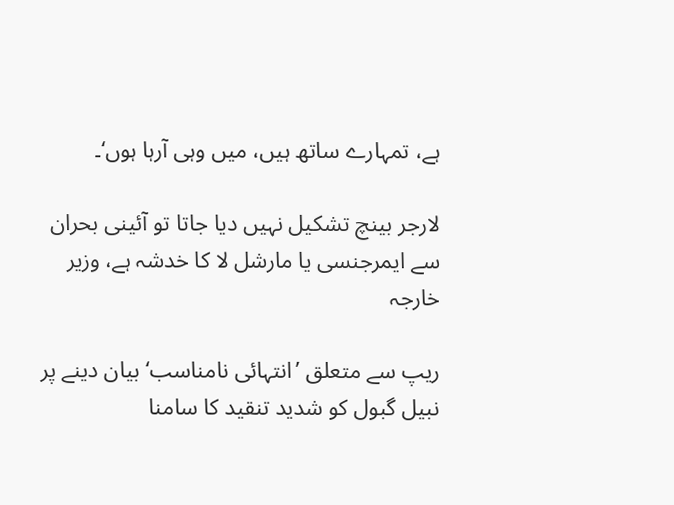ہے، تمہارے ساتھ ہیں، میں وہی آرہا ہوں‘۔

لارجر بینچ تشکیل نہیں دیا جاتا تو آئینی بحران سے ایمرجنسی یا مارشل لا کا خدشہ ہے، وزیر خارجہ

ریپ سے متعلق ’انتہائی نامناسب‘ بیان دینے پر نبیل گبول کو شدید تنقید کا سامنا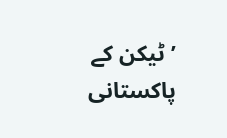’ٹیکن کے پاکستانی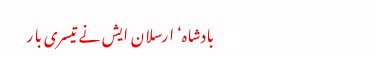بادشاہ‘ ارسلان ایش نے تیسری بار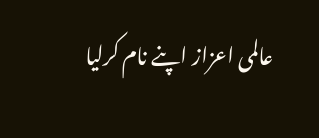عالمی اعزاز اپنے نام کرلیا